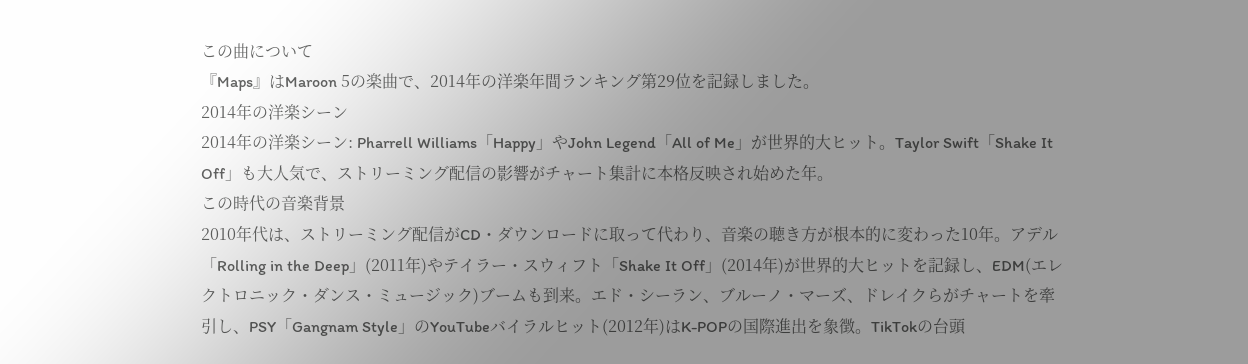この曲について
『Maps』はMaroon 5の楽曲で、2014年の洋楽年間ランキング第29位を記録しました。
2014年の洋楽シーン
2014年の洋楽シーン: Pharrell Williams「Happy」やJohn Legend「All of Me」が世界的大ヒット。Taylor Swift「Shake It Off」も大人気で、ストリーミング配信の影響がチャート集計に本格反映され始めた年。
この時代の音楽背景
2010年代は、ストリーミング配信がCD・ダウンロードに取って代わり、音楽の聴き方が根本的に変わった10年。アデル「Rolling in the Deep」(2011年)やテイラー・スウィフト「Shake It Off」(2014年)が世界的大ヒットを記録し、EDM(エレクトロニック・ダンス・ミュージック)ブームも到来。エド・シーラン、ブルーノ・マーズ、ドレイクらがチャートを牽引し、PSY「Gangnam Style」のYouTubeバイラルヒット(2012年)はK-POPの国際進出を象徴。TikTokの台頭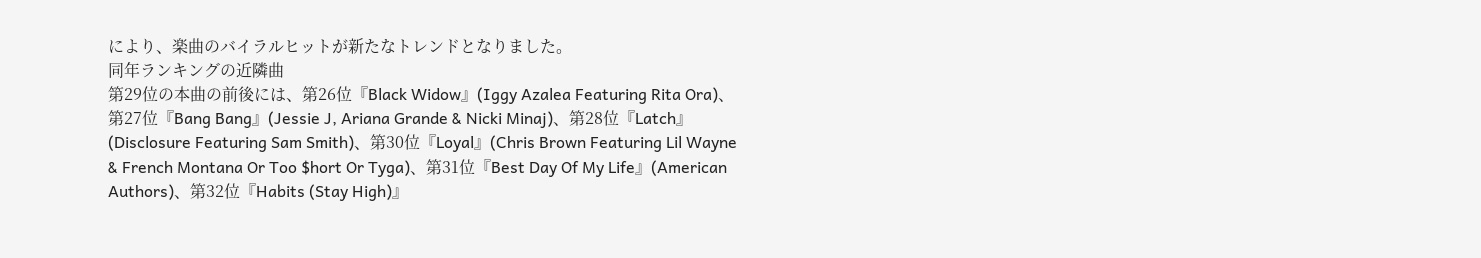により、楽曲のバイラルヒットが新たなトレンドとなりました。
同年ランキングの近隣曲
第29位の本曲の前後には、第26位『Black Widow』(Iggy Azalea Featuring Rita Ora)、第27位『Bang Bang』(Jessie J, Ariana Grande & Nicki Minaj)、第28位『Latch』(Disclosure Featuring Sam Smith)、第30位『Loyal』(Chris Brown Featuring Lil Wayne & French Montana Or Too $hort Or Tyga)、第31位『Best Day Of My Life』(American Authors)、第32位『Habits (Stay High)』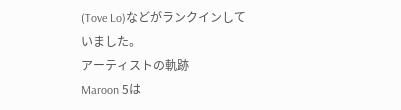(Tove Lo)などがランクインしていました。
アーティストの軌跡
Maroon 5は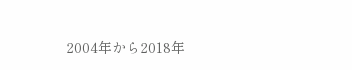2004年から2018年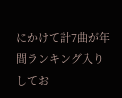にかけて計7曲が年間ランキング入りしてお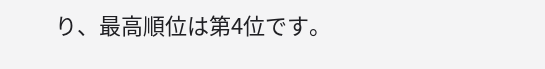り、最高順位は第4位です。